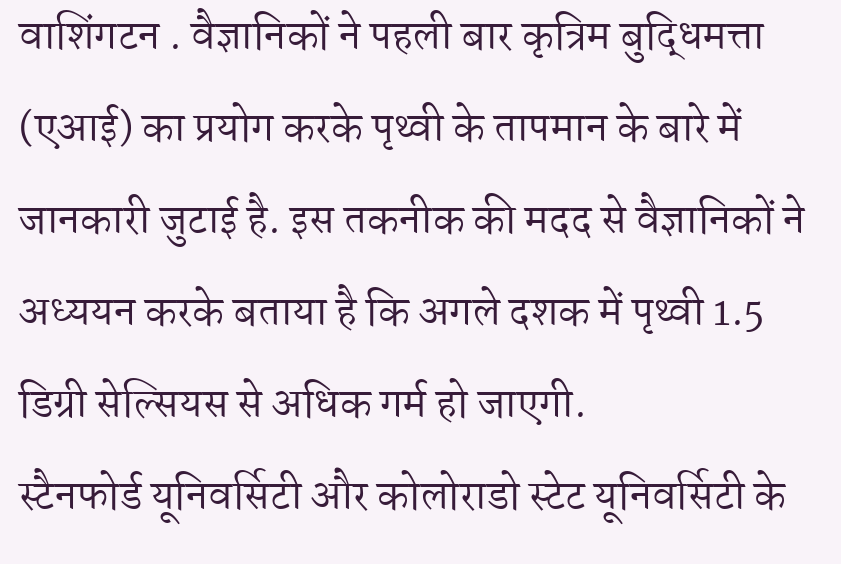वाशिंगटन . वैज्ञानिकों ने पहली बार कृत्रिम बुद्धिमत्ता (एआई) का प्रयोग करके पृथ्वी के तापमान के बारे में जानकारी जुटाई है. इस तकनीक की मदद से वैज्ञानिकों ने अध्ययन करके बताया है कि अगले दशक में पृथ्वी 1.5 डिग्री सेल्सियस से अधिक गर्म हो जाएगी.
स्टैनफोर्ड यूनिवर्सिटी और कोलोराडो स्टेट यूनिवर्सिटी के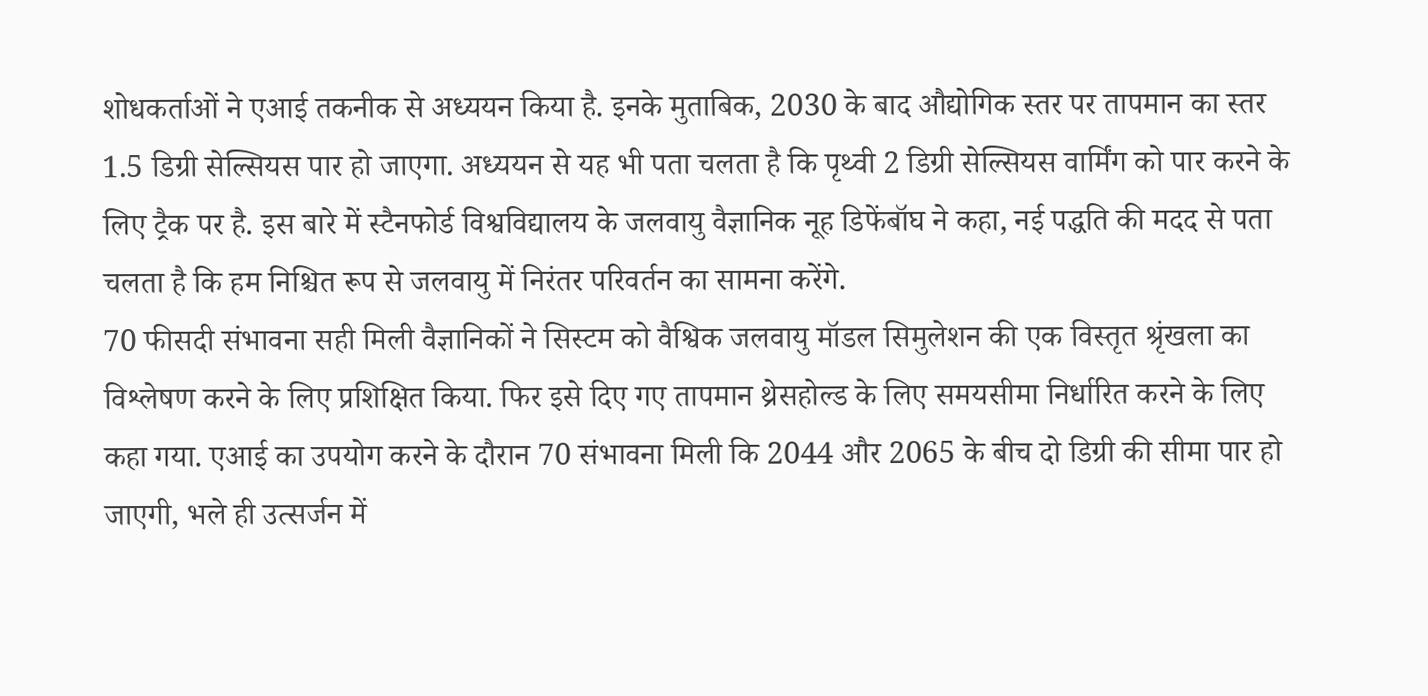शोधकर्ताओं ने एआई तकनीक से अध्ययन किया है. इनके मुताबिक, 2030 के बाद औद्योगिक स्तर पर तापमान का स्तर 1.5 डिग्री सेल्सियस पार हो जाएगा. अध्ययन से यह भी पता चलता है कि पृथ्वी 2 डिग्री सेल्सियस वार्मिंग को पार करने के लिए ट्रैक पर है. इस बारे में स्टैनफोर्ड विश्वविद्यालय के जलवायु वैज्ञानिक नूह डिफेंबॉघ ने कहा, नई पद्धति की मदद से पता चलता है कि हम निश्चित रूप से जलवायु में निरंतर परिवर्तन का सामना करेंगे.
70 फीसदी संभावना सही मिली वैज्ञानिकों ने सिस्टम को वैश्विक जलवायु मॉडल सिमुलेशन की एक विस्तृत श्रृंखला का विश्लेषण करने के लिए प्रशिक्षित किया. फिर इसे दिए गए तापमान थ्रेसहोल्ड के लिए समयसीमा निर्धारित करने के लिए कहा गया. एआई का उपयोग करने के दौरान 70 संभावना मिली कि 2044 और 2065 के बीच दो डिग्री की सीमा पार हो जाएगी, भले ही उत्सर्जन में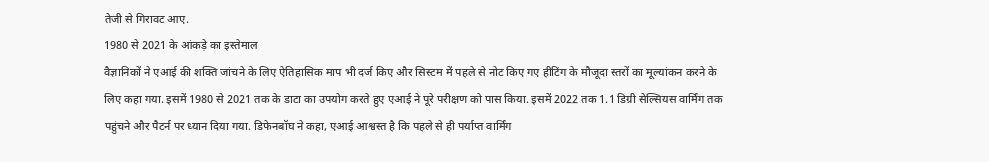तेजी से गिरावट आए.
1980 से 2021 के आंकड़े का इस्तेमाल
वैज्ञानिकों ने एआई की शक्ति जांचने के लिए ऐतिहासिक माप भी दर्ज किए और सिस्टम में पहले से नोट किए गए हीटिंग के मौजूदा स्तरों का मूल्यांकन करने के लिए कहा गया. इसमें 1980 से 2021 तक के डाटा का उपयोग करते हुए एआई ने पूरे परीक्षण को पास किया. इसमें 2022 तक 1.1 डिग्री सेल्सियस वार्मिंग तक पहुंचने और पैटर्न पर ध्यान दिया गया. डिफेनबॉघ ने कहा, एआई आश्वस्त है कि पहले से ही पर्याप्त वार्मिंग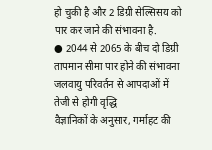हो चुकी है और 2 डिग्री सेल्सिसय को पार कर जाने की संभावना है.
● 2044 से 2065 के बीच दो डिग्री तापमान सीमा पार होने की संभावना
जलवायु परिवर्तन से आपदाओं में तेजी से होगी वृद्धि
वैज्ञानिकों के अनुसार, गर्माहट की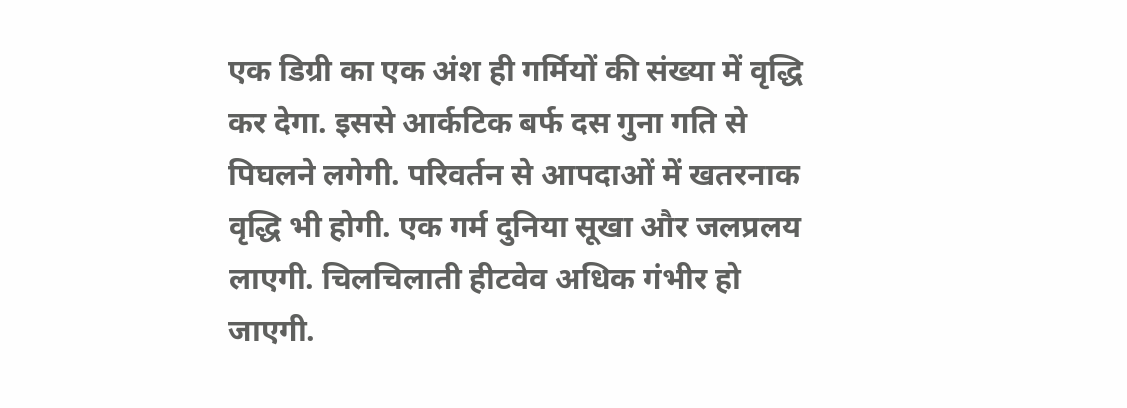एक डिग्री का एक अंश ही गर्मियों की संख्या में वृद्धि कर देगा. इससे आर्कटिक बर्फ दस गुना गति से पिघलने लगेगी. परिवर्तन से आपदाओं में खतरनाक वृद्धि भी होगी. एक गर्म दुनिया सूखा और जलप्रलय लाएगी. चिलचिलाती हीटवेव अधिक गंभीर हो जाएगी.